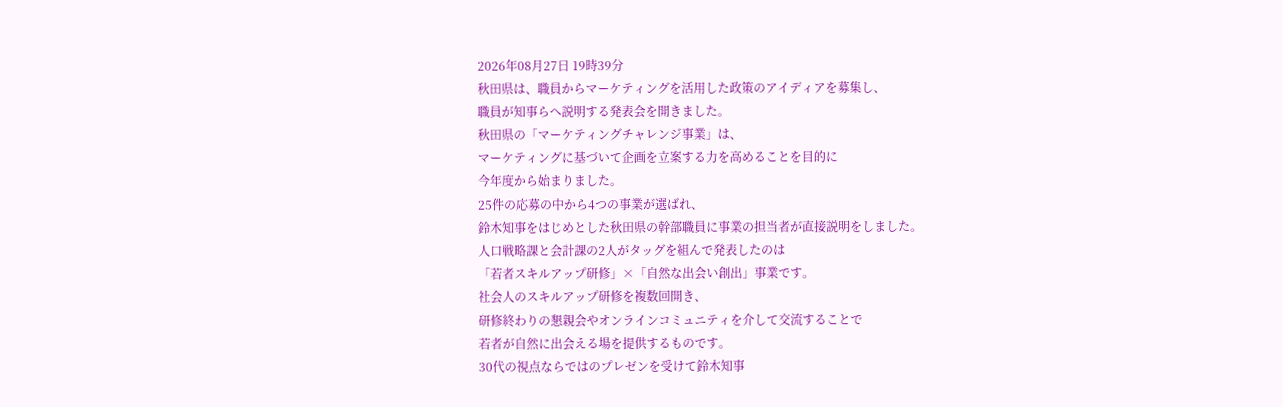2026年08月27日 19時39分
秋田県は、職員からマーケティングを活用した政策のアイディアを募集し、
職員が知事らへ説明する発表会を開きました。
秋田県の「マーケティングチャレンジ事業」は、
マーケティングに基づいて企画を立案する力を高めることを目的に
今年度から始まりました。
25件の応募の中から4つの事業が選ばれ、
鈴木知事をはじめとした秋田県の幹部職員に事業の担当者が直接説明をしました。
人口戦略課と会計課の2人がタッグを組んで発表したのは
「若者スキルアップ研修」×「自然な出会い創出」事業です。
社会人のスキルアップ研修を複数回開き、
研修終わりの懇親会やオンラインコミュニティを介して交流することで
若者が自然に出会える場を提供するものです。
30代の視点ならではのプレゼンを受けて鈴木知事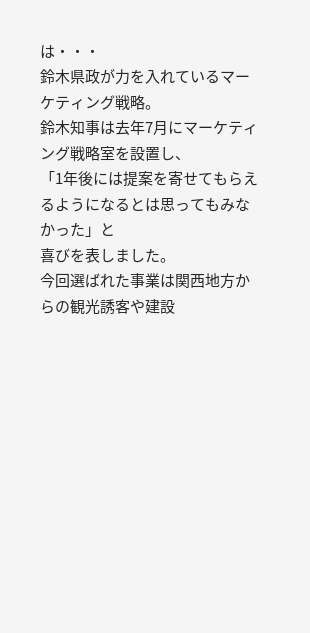は・・・
鈴木県政が力を入れているマーケティング戦略。
鈴木知事は去年7月にマーケティング戦略室を設置し、
「1年後には提案を寄せてもらえるようになるとは思ってもみなかった」と
喜びを表しました。
今回選ばれた事業は関西地方からの観光誘客や建設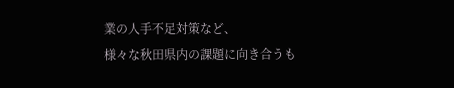業の人手不足対策など、
様々な秋田県内の課題に向き合うも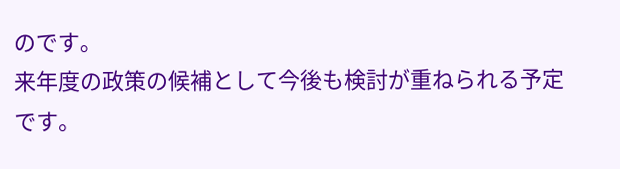のです。
来年度の政策の候補として今後も検討が重ねられる予定です。